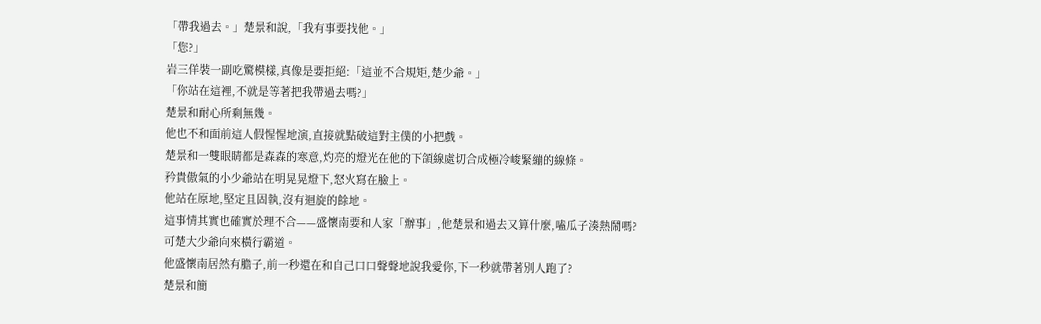「帶我過去。」楚景和說,「我有事要找他。」
「您?」
岩三佯裝一副吃驚模樣,真像是要拒絕:「這並不合規矩,楚少爺。」
「你站在這裡,不就是等著把我帶過去嗎?」
楚景和耐心所剩無幾。
他也不和面前這人假惺惺地演,直接就點破這對主僕的小把戲。
楚景和一雙眼睛都是森森的寒意,灼亮的燈光在他的下頜線處切合成極冷峻緊繃的線條。
矜貴傲氣的小少爺站在明晃晃燈下,怒火寫在臉上。
他站在原地,堅定且固執,沒有迴旋的餘地。
這事情其實也確實於理不合——盛懷南要和人家「辦事」,他楚景和過去又算什麼,嗑瓜子湊熱鬧嗎?
可楚大少爺向來橫行霸道。
他盛懷南居然有膽子,前一秒還在和自己口口聲聲地說我愛你,下一秒就帶著別人跑了?
楚景和簡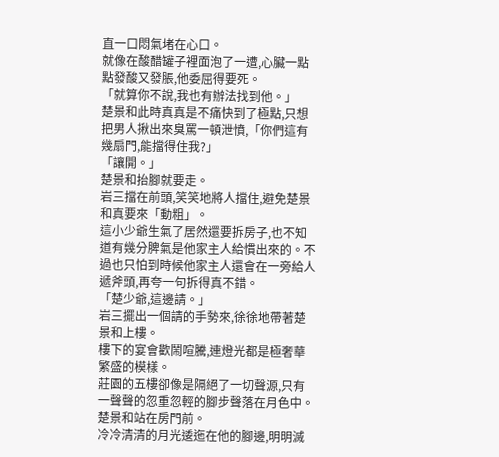直一口悶氣堵在心口。
就像在酸醋罐子裡面泡了一遭,心臟一點點發酸又發脹,他委屈得要死。
「就算你不說,我也有辦法找到他。」
楚景和此時真真是不痛快到了極點,只想把男人揪出來臭罵一頓泄憤,「你們這有幾扇門,能擋得住我?」
「讓開。」
楚景和抬腳就要走。
岩三擋在前頭,笑笑地將人擋住,避免楚景和真要來「動粗」。
這小少爺生氣了居然還要拆房子,也不知道有幾分脾氣是他家主人給慣出來的。不過也只怕到時候他家主人還會在一旁給人遞斧頭,再夸一句拆得真不錯。
「楚少爺,這邊請。」
岩三擺出一個請的手勢來,徐徐地帶著楚景和上樓。
樓下的宴會歡鬧喧騰,連燈光都是極奢華繁盛的模樣。
莊園的五樓卻像是隔絕了一切聲源,只有一聲聲的忽重忽輕的腳步聲落在月色中。
楚景和站在房門前。
冷冷清清的月光逶迤在他的腳邊,明明滅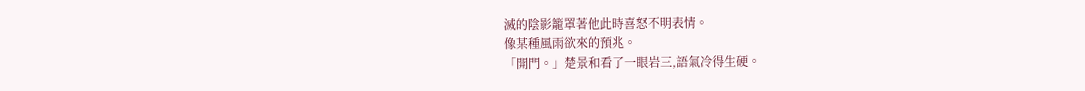滅的陰影籠罩著他此時喜怒不明表情。
像某種風雨欲來的預兆。
「開門。」楚景和看了一眼岩三,語氣冷得生硬。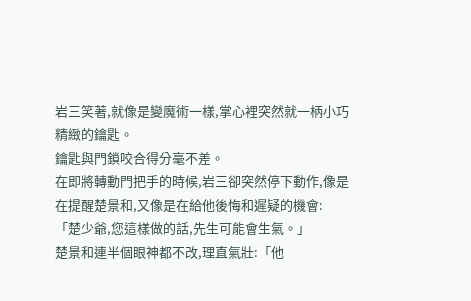岩三笑著,就像是變魔術一樣,掌心裡突然就一柄小巧精緻的鑰匙。
鑰匙與門鎖咬合得分毫不差。
在即將轉動門把手的時候,岩三卻突然停下動作,像是在提醒楚景和,又像是在給他後悔和遲疑的機會:
「楚少爺,您這樣做的話,先生可能會生氣。」
楚景和連半個眼神都不改,理直氣壯:「他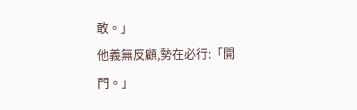敢。」
他義無反顧,勢在必行:「開門。」